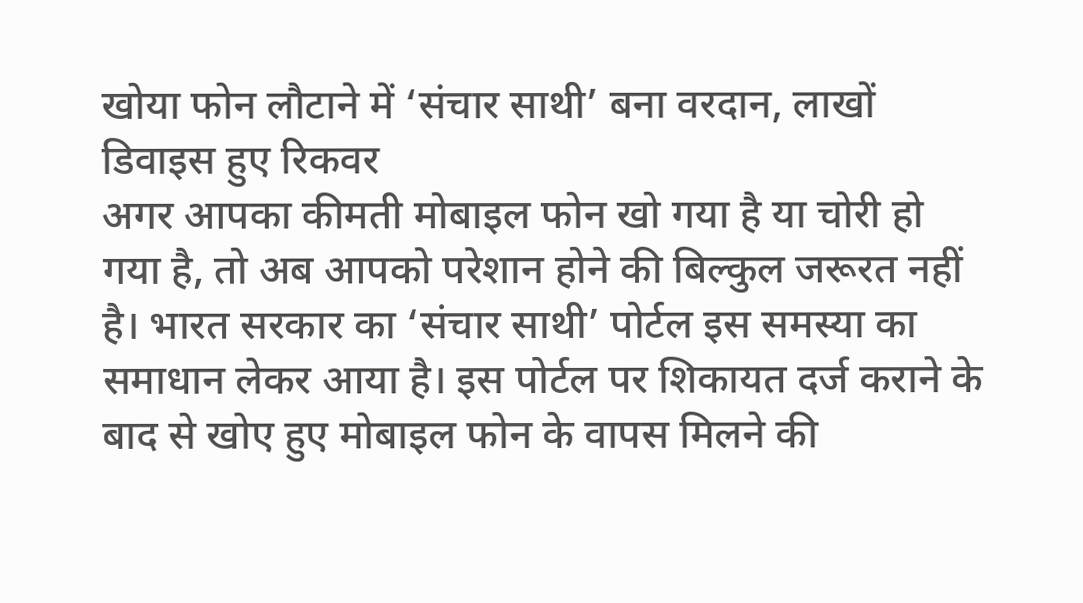खोया फोन लौटाने में ‘संचार साथी’ बना वरदान, लाखों डिवाइस हुए रिकवर
अगर आपका कीमती मोबाइल फोन खो गया है या चोरी हो गया है, तो अब आपको परेशान होने की बिल्कुल जरूरत नहीं है। भारत सरकार का ‘संचार साथी’ पोर्टल इस समस्या का समाधान लेकर आया है। इस पोर्टल पर शिकायत दर्ज कराने के बाद से खोए हुए मोबाइल फोन के वापस मिलने की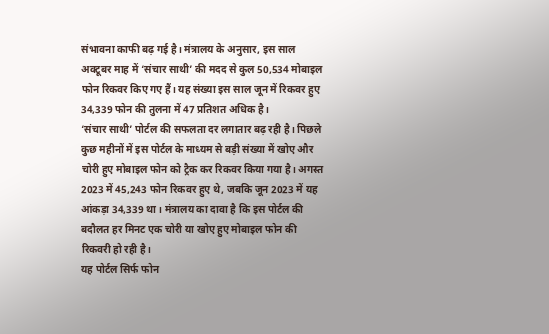संभावना काफी बढ़ गई है। मंत्रालय के अनुसार, इस साल अक्टूबर माह में ‘संचार साथी’ की मदद से कुल 50,534 मोबाइल फोन रिकवर किए गए हैं। यह संख्या इस साल जून में रिकवर हुए 34,339 फोन की तुलना में 47 प्रतिशत अधिक है।
‘संचार साथी’ पोर्टल की सफलता दर लगातार बढ़ रही है। पिछले कुछ महीनों में इस पोर्टल के माध्यम से बड़ी संख्या में खोए और चोरी हुए मोबाइल फोन को ट्रैक कर रिकवर किया गया है। अगस्त 2023 में 45,243 फोन रिकवर हुए थे, जबकि जून 2023 में यह आंकड़ा 34,339 था। मंत्रालय का दावा है कि इस पोर्टल की बदौलत हर मिनट एक चोरी या खोए हुए मोबाइल फोन की रिकवरी हो रही है।
यह पोर्टल सिर्फ फोन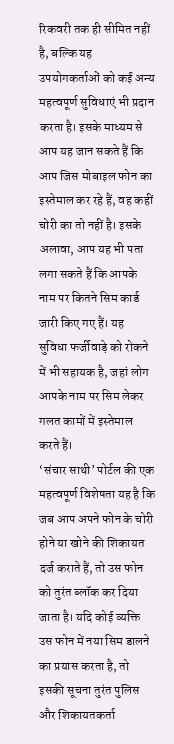रिकवरी तक ही सीमित नहीं है, बल्कि यह उपयोगकर्ताओं को कई अन्य महत्वपूर्ण सुविधाएं भी प्रदान करता है। इसके माध्यम से आप यह जान सकते हैं कि आप जिस मोबाइल फोन का इस्तेमाल कर रहे हैं, वह कहीं चोरी का तो नहीं है। इसके अलावा, आप यह भी पता लगा सकते हैं कि आपके नाम पर कितने सिम कार्ड जारी किए गए हैं। यह सुविधा फर्जीवाड़े को रोकने में भी सहायक है, जहां लोग आपके नाम पर सिम लेकर गलत कामों में इस्तेमाल करते हैं।
‘संचार साथी’ पोर्टल की एक महत्वपूर्ण विशेषता यह है कि जब आप अपने फोन के चोरी होने या खोने की शिकायत दर्ज कराते हैं, तो उस फोन को तुरंत ब्लॉक कर दिया जाता है। यदि कोई व्यक्ति उस फोन में नया सिम डालने का प्रयास करता है, तो इसकी सूचना तुरंत पुलिस और शिकायतकर्ता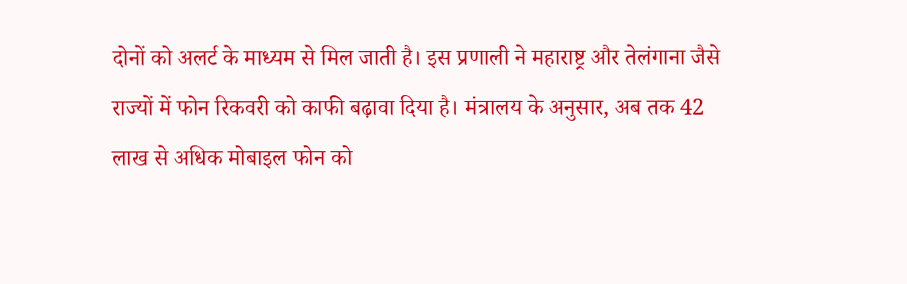दोनों को अलर्ट के माध्यम से मिल जाती है। इस प्रणाली ने महाराष्ट्र और तेलंगाना जैसे राज्यों में फोन रिकवरी को काफी बढ़ावा दिया है। मंत्रालय के अनुसार, अब तक 42 लाख से अधिक मोबाइल फोन को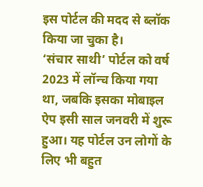इस पोर्टल की मदद से ब्लॉक किया जा चुका है।
‘संचार साथी’ पोर्टल को वर्ष 2023 में लॉन्च किया गया था, जबकि इसका मोबाइल ऐप इसी साल जनवरी में शुरू हुआ। यह पोर्टल उन लोगों के लिए भी बहुत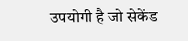उपयोगी है जो सेकेंड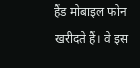हैंड मोबाइल फोन खरीदते हैं। वे इस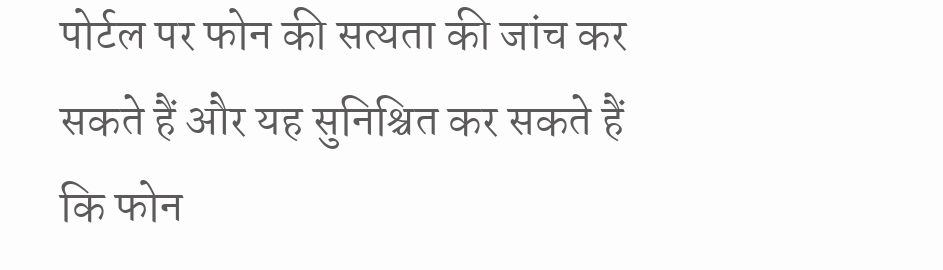पोर्टल पर फोन की सत्यता की जांच कर सकते हैं और यह सुनिश्चित कर सकते हैं कि फोन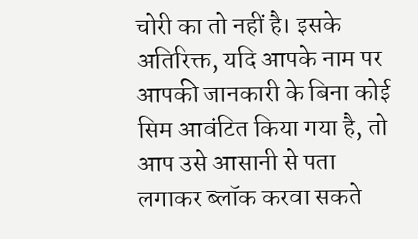चोरी का तो नहीं है। इसके अतिरिक्त, यदि आपके नाम पर आपकी जानकारी के बिना कोई सिम आवंटित किया गया है, तो आप उसे आसानी से पता लगाकर ब्लॉक करवा सकते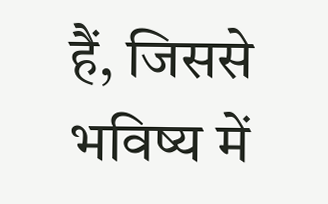हैं, जिससे भविष्य में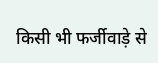किसी भी फर्जीवाड़े से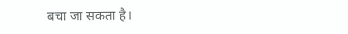बचा जा सकता है।